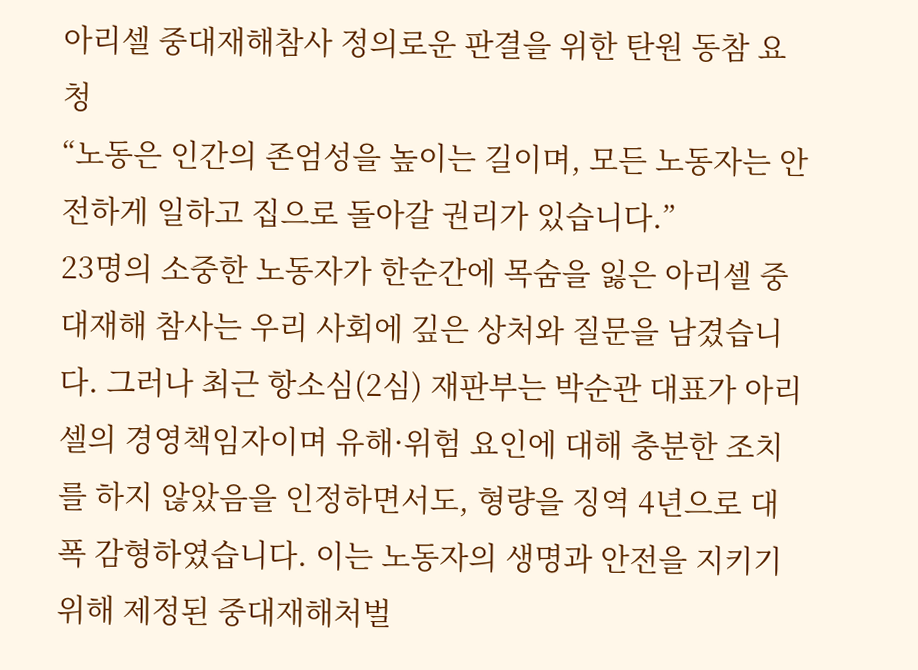아리셀 중대재해참사 정의로운 판결을 위한 탄원 동참 요청
“노동은 인간의 존엄성을 높이는 길이며, 모든 노동자는 안전하게 일하고 집으로 돌아갈 권리가 있습니다.”
23명의 소중한 노동자가 한순간에 목숨을 잃은 아리셀 중대재해 참사는 우리 사회에 깊은 상처와 질문을 남겼습니다. 그러나 최근 항소심(2심) 재판부는 박순관 대표가 아리셀의 경영책임자이며 유해·위험 요인에 대해 충분한 조치를 하지 않았음을 인정하면서도, 형량을 징역 4년으로 대폭 감형하였습니다. 이는 노동자의 생명과 안전을 지키기 위해 제정된 중대재해처벌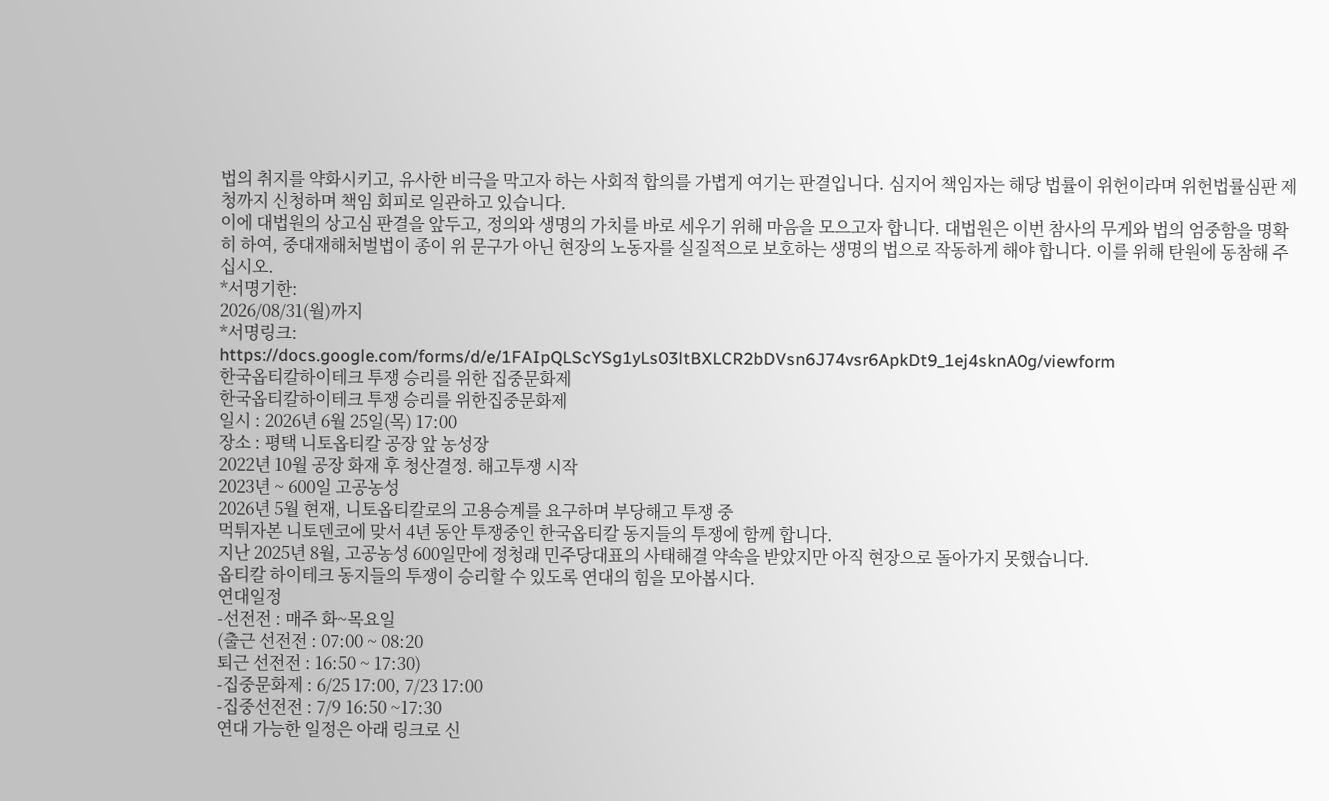법의 취지를 약화시키고, 유사한 비극을 막고자 하는 사회적 합의를 가볍게 여기는 판결입니다. 심지어 책임자는 해당 법률이 위헌이라며 위헌법률심판 제청까지 신청하며 책임 회피로 일관하고 있습니다.
이에 대법원의 상고심 판결을 앞두고, 정의와 생명의 가치를 바로 세우기 위해 마음을 모으고자 합니다. 대법원은 이번 참사의 무게와 법의 엄중함을 명확히 하여, 중대재해처벌법이 종이 위 문구가 아닌 현장의 노동자를 실질적으로 보호하는 생명의 법으로 작동하게 해야 합니다. 이를 위해 탄원에 동참해 주십시오.
*서명기한:
2026/08/31(월)까지
*서명링크:
https://docs.google.com/forms/d/e/1FAIpQLScYSg1yLs03ltBXLCR2bDVsn6J74vsr6ApkDt9_1ej4sknA0g/viewform
한국옵티칼하이테크 투쟁 승리를 위한 집중문화제
한국옵티칼하이테크 투쟁 승리를 위한집중문화제
일시 : 2026년 6월 25일(목) 17:00
장소 : 평택 니토옵티칼 공장 앞 농성장
2022년 10월 공장 화재 후 청산결정. 해고투쟁 시작
2023년 ~ 600일 고공농성
2026년 5월 현재, 니토옵티칼로의 고용승계를 요구하며 부당해고 투쟁 중
먹튀자본 니토덴코에 맞서 4년 동안 투쟁중인 한국옵티칼 동지들의 투쟁에 함께 합니다.
지난 2025년 8월, 고공농성 600일만에 정청래 민주당대표의 사태해결 약속을 받았지만 아직 현장으로 돌아가지 못했습니다.
옵티칼 하이테크 동지들의 투쟁이 승리할 수 있도록 연대의 힘을 모아봅시다.
연대일정
-선전전 : 매주 화~목요일
(출근 선전전 : 07:00 ~ 08:20
퇴근 선전전 : 16:50 ~ 17:30)
-집중문화제 : 6/25 17:00, 7/23 17:00
-집중선전전 : 7/9 16:50 ~17:30
연대 가능한 일정은 아래 링크로 신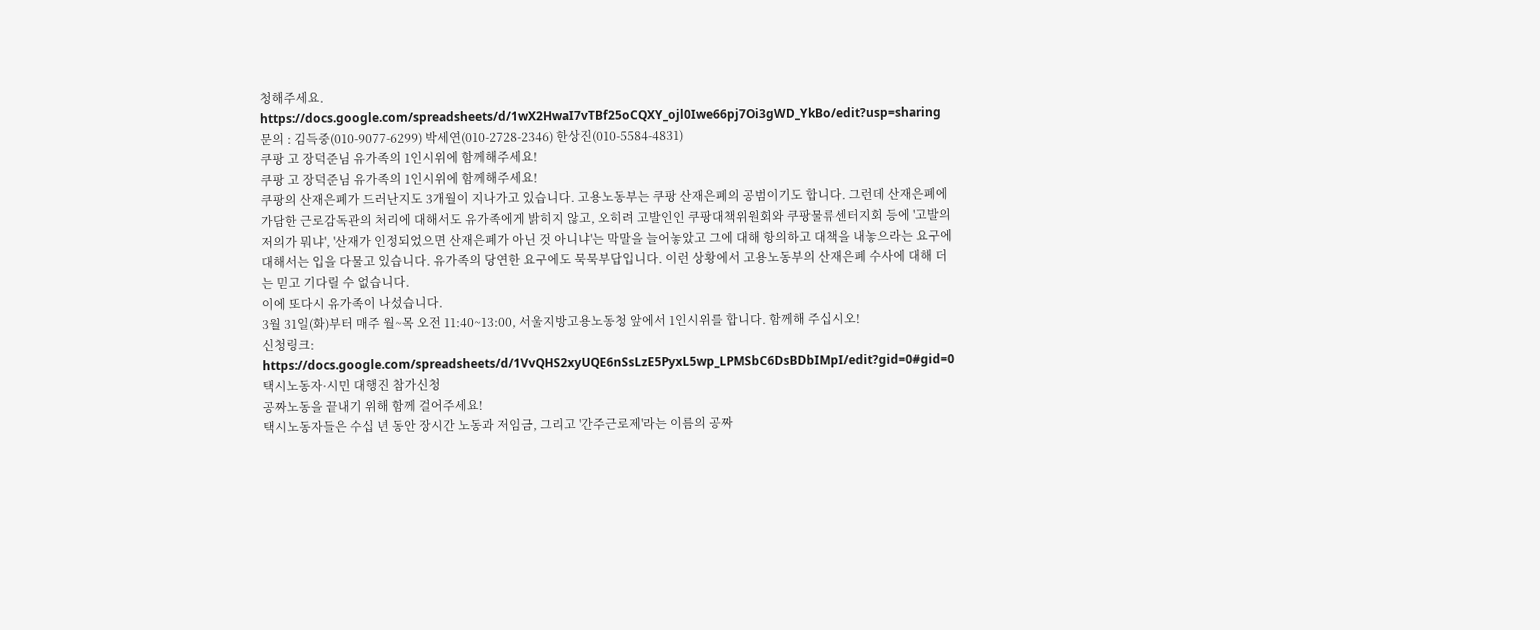청해주세요.
https://docs.google.com/spreadsheets/d/1wX2HwaI7vTBf25oCQXY_ojl0Iwe66pj7Oi3gWD_YkBo/edit?usp=sharing
문의 : 김득중(010-9077-6299) 박세연(010-2728-2346) 한상진(010-5584-4831)
쿠팡 고 장덕준님 유가족의 1인시위에 함께해주세요!
쿠팡 고 장덕준님 유가족의 1인시위에 함께해주세요!
쿠팡의 산재은폐가 드러난지도 3개월이 지나가고 있습니다. 고용노동부는 쿠팡 산재은폐의 공범이기도 합니다. 그런데 산재은폐에 가담한 근로감독관의 처리에 대해서도 유가족에게 밝히지 않고, 오히려 고발인인 쿠팡대책위원회와 쿠팡물류센터지회 등에 '고발의 저의가 뭐냐', '산재가 인정되었으면 산재은폐가 아닌 것 아니냐'는 막말을 늘어놓았고 그에 대해 항의하고 대책을 내놓으라는 요구에 대해서는 입을 다물고 있습니다. 유가족의 당연한 요구에도 묵묵부답입니다. 이런 상황에서 고용노동부의 산재은폐 수사에 대해 더는 믿고 기다릴 수 없습니다.
이에 또다시 유가족이 나섰습니다.
3월 31일(화)부터 매주 월~목 오전 11:40~13:00, 서울지방고용노동청 앞에서 1인시위를 합니다. 함께해 주십시오!
신청링크:
https://docs.google.com/spreadsheets/d/1VvQHS2xyUQE6nSsLzE5PyxL5wp_LPMSbC6DsBDbIMpI/edit?gid=0#gid=0
택시노동자·시민 대행진 참가신청
공짜노동을 끝내기 위해 함께 걸어주세요!
택시노동자들은 수십 년 동안 장시간 노동과 저임금, 그리고 '간주근로제'라는 이름의 공짜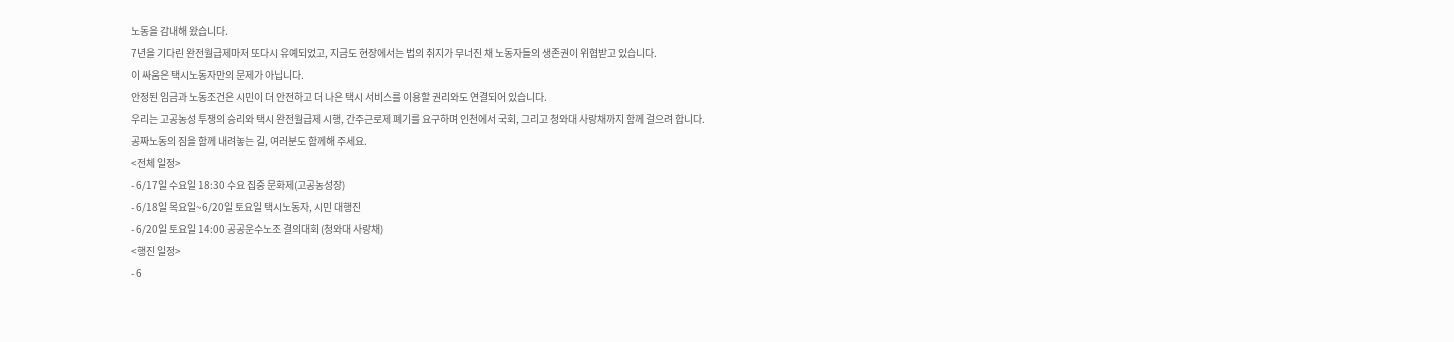노동을 감내해 왔습니다.
7년을 기다린 완전월급제마저 또다시 유예되었고, 지금도 현장에서는 법의 취지가 무너진 채 노동자들의 생존권이 위협받고 있습니다.
이 싸움은 택시노동자만의 문제가 아닙니다.
안정된 임금과 노동조건은 시민이 더 안전하고 더 나은 택시 서비스를 이용할 권리와도 연결되어 있습니다.
우리는 고공농성 투쟁의 승리와 택시 완전월급제 시행, 간주근로제 폐기를 요구하며 인천에서 국회, 그리고 청와대 사랑채까지 함께 걸으려 합니다.
공짜노동의 짐을 함께 내려놓는 길, 여러분도 함께해 주세요.
<전체 일정>
- 6/17일 수요일 18:30 수요 집중 문화제(고공농성장)
- 6/18일 목요일~6/20일 토요일 택시노동자, 시민 대행진
- 6/20일 토요일 14:00 공공운수노조 결의대회 (청와대 사랑채)
<행진 일정>
- 6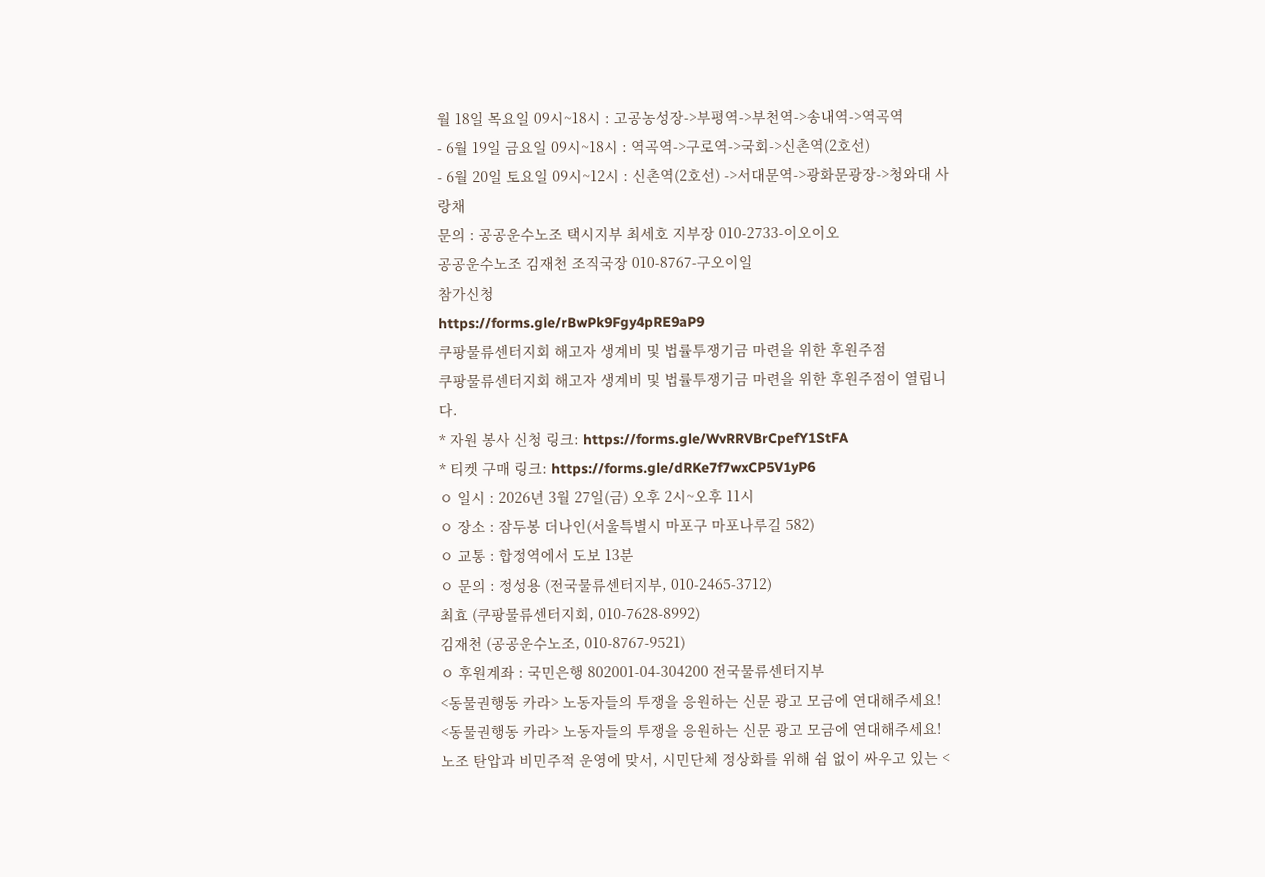월 18일 목요일 09시~18시 : 고공농성장->부평역->부천역->송내역->역곡역
- 6월 19일 금요일 09시~18시 : 역곡역->구로역->국회->신촌역(2호선)
- 6월 20일 토요일 09시~12시 : 신촌역(2호선) ->서대문역->광화문광장->청와대 사랑채
문의 : 공공운수노조 택시지부 최세호 지부장 010-2733-이오이오
공공운수노조 김재천 조직국장 010-8767-구오이일
참가신청
https://forms.gle/rBwPk9Fgy4pRE9aP9
쿠팡물류센터지회 해고자 생계비 및 법률투쟁기금 마련을 위한 후원주점
쿠팡물류센터지회 해고자 생계비 및 법률투쟁기금 마련을 위한 후원주점이 열립니다.
* 자원 봉사 신청 링크: https://forms.gle/WvRRVBrCpefY1StFA
* 티켓 구매 링크: https://forms.gle/dRKe7f7wxCP5V1yP6
ㅇ 일시 : 2026년 3월 27일(금) 오후 2시~오후 11시
ㅇ 장소 : 잠두봉 더나인(서울특별시 마포구 마포나루길 582)
ㅇ 교통 : 합정역에서 도보 13분
ㅇ 문의 : 정성용 (전국물류센터지부, 010-2465-3712)
최효 (쿠팡물류센터지회, 010-7628-8992)
김재천 (공공운수노조, 010-8767-9521)
ㅇ 후원계좌 : 국민은행 802001-04-304200 전국물류센터지부
<동물권행동 카라> 노동자들의 투쟁을 응원하는 신문 광고 모금에 연대해주세요!
<동물권행동 카라> 노동자들의 투쟁을 응원하는 신문 광고 모금에 연대해주세요!
노조 탄압과 비민주적 운영에 맞서, 시민단체 정상화를 위해 쉼 없이 싸우고 있는 <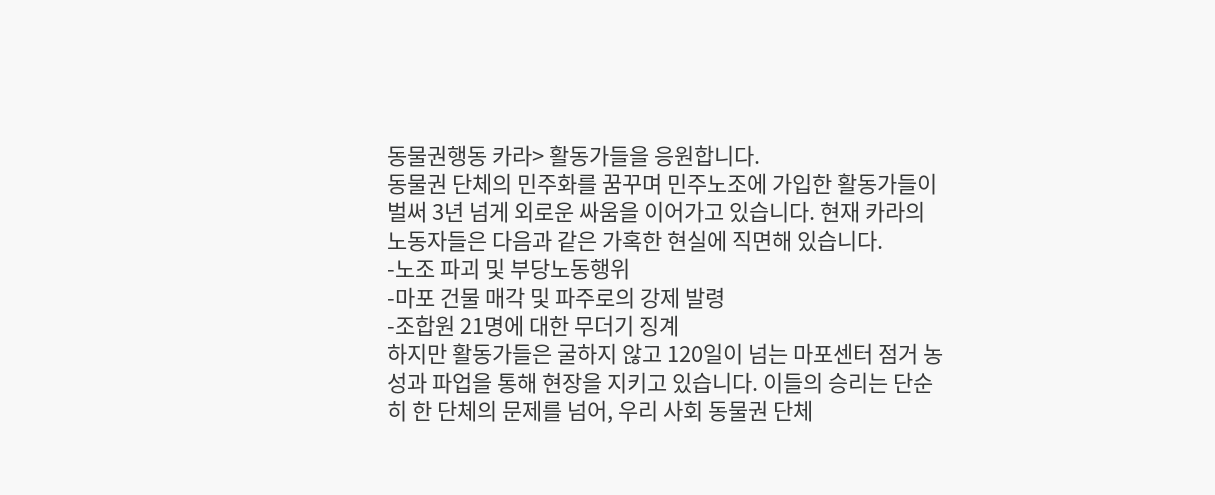동물권행동 카라> 활동가들을 응원합니다.
동물권 단체의 민주화를 꿈꾸며 민주노조에 가입한 활동가들이 벌써 3년 넘게 외로운 싸움을 이어가고 있습니다. 현재 카라의 노동자들은 다음과 같은 가혹한 현실에 직면해 있습니다.
-노조 파괴 및 부당노동행위
-마포 건물 매각 및 파주로의 강제 발령
-조합원 21명에 대한 무더기 징계
하지만 활동가들은 굴하지 않고 120일이 넘는 마포센터 점거 농성과 파업을 통해 현장을 지키고 있습니다. 이들의 승리는 단순히 한 단체의 문제를 넘어, 우리 사회 동물권 단체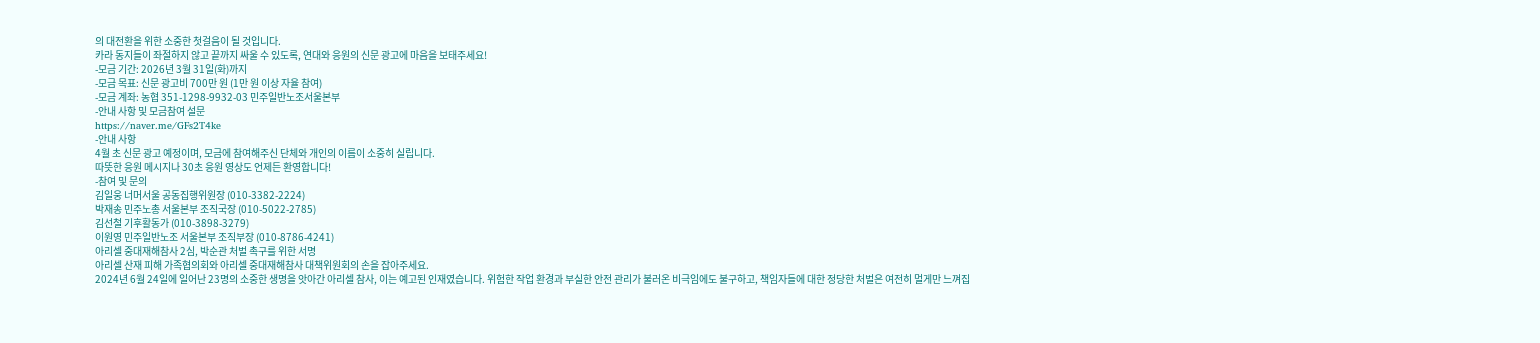의 대전환을 위한 소중한 첫걸음이 될 것입니다.
카라 동지들이 좌절하지 않고 끝까지 싸울 수 있도록, 연대와 응원의 신문 광고에 마음을 보태주세요!
-모금 기간: 2026년 3월 31일(화)까지
-모금 목표: 신문 광고비 700만 원 (1만 원 이상 자율 참여)
-모금 계좌: 농협 351-1298-9932-03 민주일반노조서울본부
-안내 사항 및 모금참여 설문
https://naver.me/GFs2T4ke
-안내 사항
4월 초 신문 광고 예정이며, 모금에 참여해주신 단체와 개인의 이름이 소중히 실립니다.
따뜻한 응원 메시지나 30초 응원 영상도 언제든 환영합니다!
-참여 및 문의
김일웅 너머서울 공동집행위원장 (010-3382-2224)
박재송 민주노총 서울본부 조직국장 (010-5022-2785)
김선철 기후활동가 (010-3898-3279)
이원영 민주일반노조 서울본부 조직부장 (010-8786-4241)
아리셀 중대재해참사 2심, 박순관 처벌 촉구를 위한 서명
아리셀 산재 피해 가족협의회와 아리셀 중대재해참사 대책위원회의 손을 잡아주세요.
2024년 6월 24일에 일어난 23명의 소중한 생명을 앗아간 아리셀 참사, 이는 예고된 인재였습니다. 위험한 작업 환경과 부실한 안전 관리가 불러온 비극임에도 불구하고, 책임자들에 대한 정당한 처벌은 여전히 멀게만 느껴집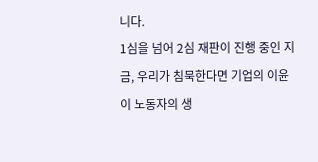니다.
1심을 넘어 2심 재판이 진행 중인 지금, 우리가 침묵한다면 기업의 이윤이 노동자의 생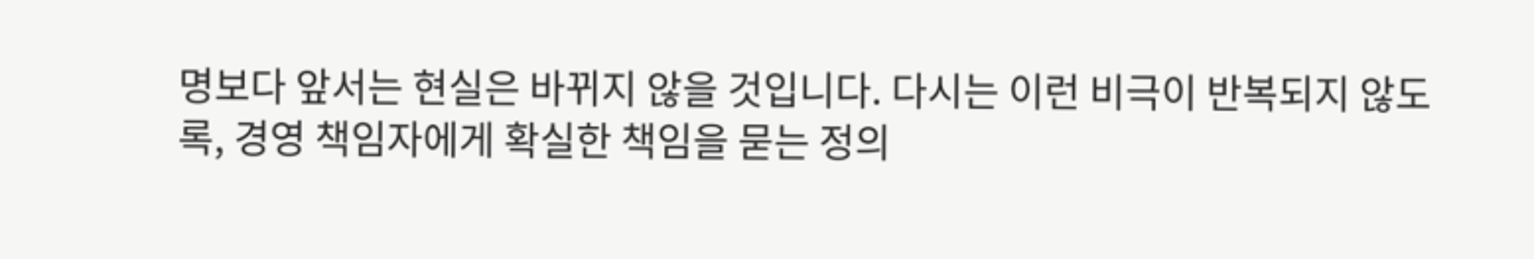명보다 앞서는 현실은 바뀌지 않을 것입니다. 다시는 이런 비극이 반복되지 않도록, 경영 책임자에게 확실한 책임을 묻는 정의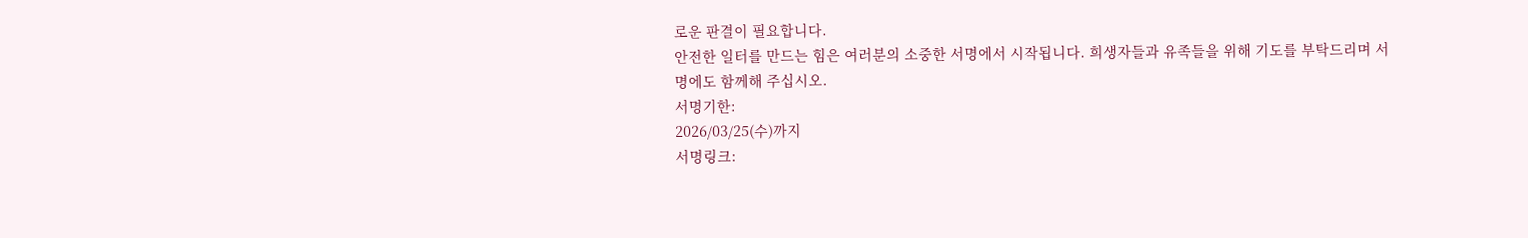로운 판결이 필요합니다.
안전한 일터를 만드는 힘은 여러분의 소중한 서명에서 시작됩니다. 희생자들과 유족들을 위해 기도를 부탁드리며 서명에도 함께해 주십시오.
서명기한:
2026/03/25(수)까지
서명링크: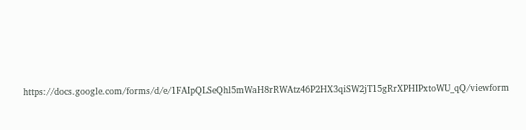https://docs.google.com/forms/d/e/1FAIpQLSeQhl5mWaH8rRWAtz46P2HX3qiSW2jT15gRrXPHIPxtoWU_qQ/viewform